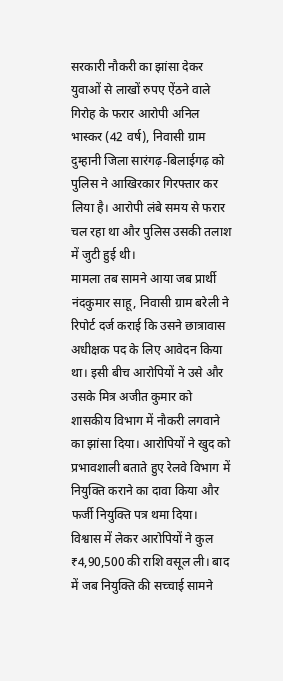सरकारी नौकरी का झांसा देकर युवाओं से लाखों रुपए ऐंठने वाले गिरोह के फरार आरोपी अनिल भास्कर (42 वर्ष), निवासी ग्राम दुम्हानी जिला सारंगढ़-बिलाईगढ़ को पुलिस ने आखिरकार गिरफ्तार कर लिया है। आरोपी लंबे समय से फरार चल रहा था और पुलिस उसकी तलाश में जुटी हुई थी।
मामला तब सामने आया जब प्रार्थी नंदकुमार साहू, निवासी ग्राम बरेली ने रिपोर्ट दर्ज कराई कि उसने छात्रावास अधीक्षक पद के लिए आवेदन किया था। इसी बीच आरोपियों ने उसे और उसके मित्र अजीत कुमार को शासकीय विभाग में नौकरी लगवाने का झांसा दिया। आरोपियों ने खुद को प्रभावशाली बताते हुए रेलवे विभाग में नियुक्ति कराने का दावा किया और फर्जी नियुक्ति पत्र थमा दिया।
विश्वास में लेकर आरोपियों ने कुल ₹4,90,500 की राशि वसूल ली। बाद में जब नियुक्ति की सच्चाई सामने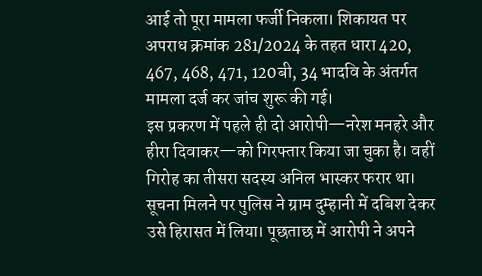आई तो पूरा मामला फर्जी निकला। शिकायत पर अपराध क्रमांक 281/2024 के तहत धारा 420, 467, 468, 471, 120बी, 34 भादवि के अंतर्गत मामला दर्ज कर जांच शुरू की गई।
इस प्रकरण में पहले ही दो आरोपी—नरेश मनहरे और हीरा दिवाकर—को गिरफ्तार किया जा चुका है। वहीं गिरोह का तीसरा सदस्य अनिल भास्कर फरार था। सूचना मिलने पर पुलिस ने ग्राम दुम्हानी में दबिश देकर उसे हिरासत में लिया। पूछताछ में आरोपी ने अपने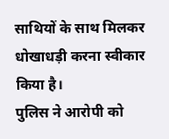साथियों के साथ मिलकर धोखाधड़ी करना स्वीकार किया है।
पुलिस ने आरोपी को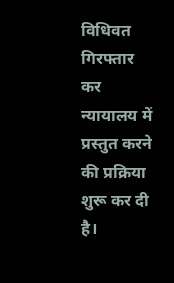विधिवत गिरफ्तार कर न्यायालय में प्रस्तुत करने की प्रक्रिया शुरू कर दी है।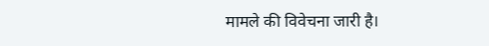मामले की विवेचना जारी है।